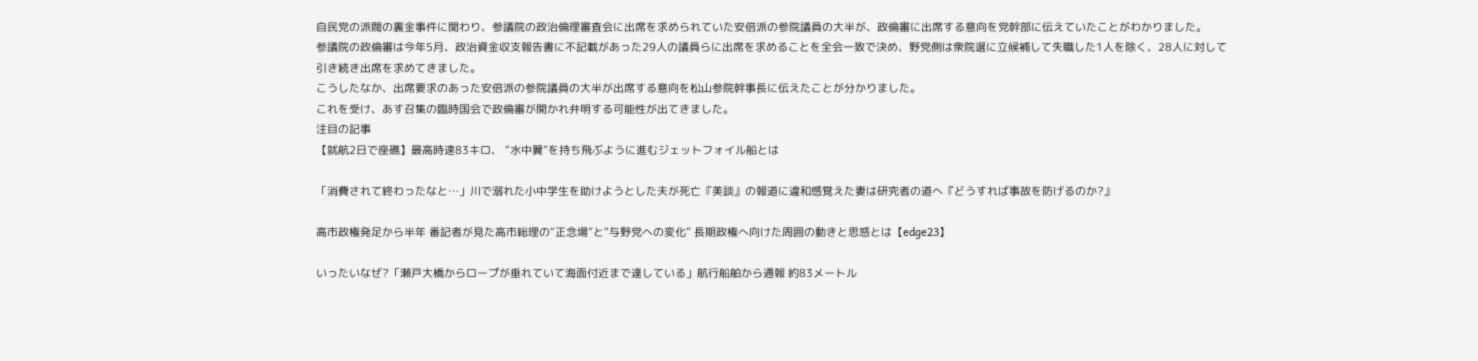自民党の派閥の裏金事件に関わり、参議院の政治倫理審査会に出席を求められていた安倍派の参院議員の大半が、政倫審に出席する意向を党幹部に伝えていたことがわかりました。
参議院の政倫審は今年5月、政治資金収支報告書に不記載があった29人の議員らに出席を求めることを全会一致で決め、野党側は衆院選に立候補して失職した1人を除く、28人に対して引き続き出席を求めてきました。
こうしたなか、出席要求のあった安倍派の参院議員の大半が出席する意向を松山参院幹事長に伝えたことが分かりました。
これを受け、あす召集の臨時国会で政倫審が開かれ弁明する可能性が出てきました。
注目の記事
【就航2日で座礁】最高時速83キロ、 “水中翼”を持ち飛ぶように進むジェットフォイル船とは

「消費されて終わったなと…」川で溺れた小中学生を助けようとした夫が死亡『美談』の報道に違和感覚えた妻は研究者の道へ『どうすれば事故を防げるのか?』

高市政権発足から半年 番記者が見た高市総理の“正念場”と“与野党への変化” 長期政権へ向けた周囲の動きと思惑とは【edge23】

いったいなぜ?「瀬戸大橋からロープが垂れていて海面付近まで達している」航行船舶から通報 約83メートル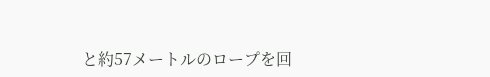と約57メートルのロープを回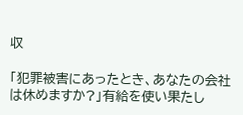収

「犯罪被害にあったとき、あなたの会社は休めますか?」有給を使い果たし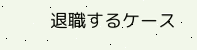退職するケース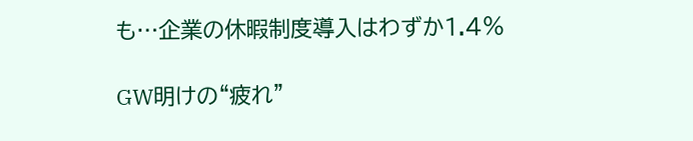も…企業の休暇制度導入はわずか1.4%

GW明けの“疲れ”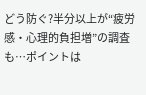どう防ぐ?半分以上が“疲労感・心理的負担増”の調査も…ポイントは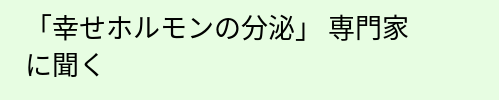「幸せホルモンの分泌」 専門家に聞く